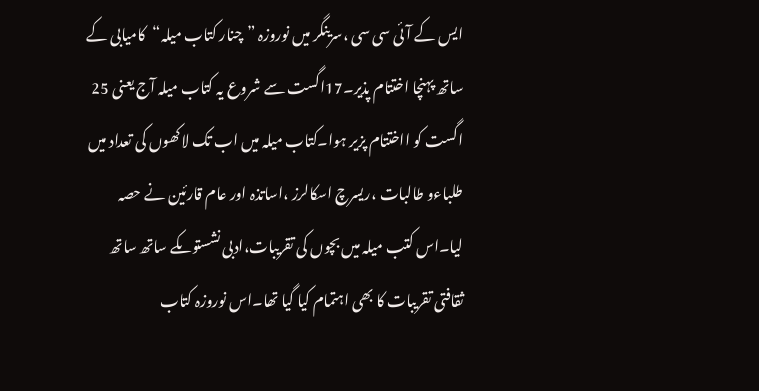ایس کے آئی سی سی ،سرینگر میں نوروزہ ”چنار کتاب میلہ“کامیابی کے ساتھ پہنچا اختتام پذیر۔17اگست سے شروع یہ کتاب میلہ آج یعنی 25 اگست کو ااختتام پزیر ہوا۔کتاب میلہ میں اب تک لاکھوں کی تعداد میں طلباءو طالبات ،ریسرچ اسکالرز ،اساتذہ اور عام قارئین نے حصہ لیا۔اس کتب میلہ میں بچوں کی تقریبات،ادبی نشستوںکے ساتھ ساتھ ثقافتی تقریبات کا بھی اہتمام کیا گیا تھا۔اس نوروزہ کتاب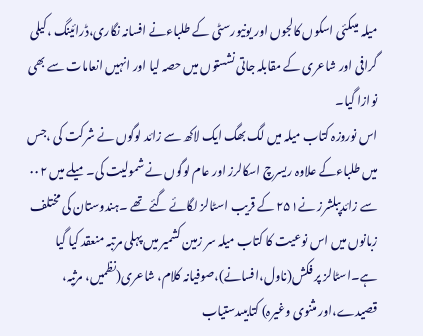میلہ میںکئی اسکوں کالجوں اور یونیورسٹی کے طلباءنے افسانہ نگاری،ڈرائینگ ،کیلی گرافی اور شاعری کے مقابلہ جاتی نشستوں میں حصہ لیا اور انہیں انعامات سے بھی نوازا گیا۔
اس نوروزہ کتاب میلہ میں لگ بھگ ایک لاکھ سے زائد لوگوں نے شرکت کی ،جس میں طلباءکے علاوہ ریسرچ اسکالرز اور عام لوگوں نے شمولیت کی۔میلے میں ۰۰۲ سے زائدپبلشرز نے۲۵۱ کے قریب اسٹالز لگائے گئے تھے ۔ہندوستان کی مختلف زبانوں میں اس نوعیت کا کتاب میلہ سر زمین کشمیر میں پہلی مرتبہ منعقد کیا گیا ہے۔اسٹالز پر فکش(ناول،افسانے)،صوفیانہ کلام، شاعری(نظمیں، مرثیہ، قصیدے،اور مثنوی وغیرہ) کتابیںدستیاب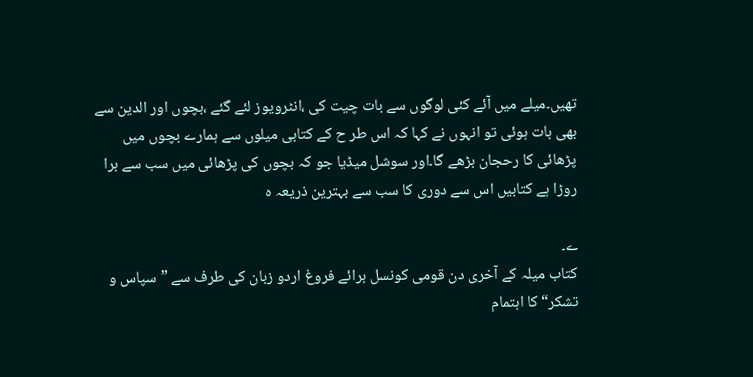تھیں۔میلے میں آئے کئی لوگوں سے بات چیت کی ،انٹرویوز لئے گئے ،بچوں اور الدین سے بھی بات ہوئی تو انہوں نے کہا کہ اس طر ح کے کتابی میلوں سے ہمارے بچوں میں پڑھائی کا رحجان بڑھے گا۔اور سوشل میڈیا جو کہ بچوں کی پڑھائی میں سب سے برا روڑا ہے کتابیں اس سے دوری کا سب سے بہترین ذریعہ ہ

ے۔
کتاب میلہ کے آخری دن قومی کونسل برائے فروغ اردو زبان کی طرف سے ”سپاس و تشکر“ کا اہتمام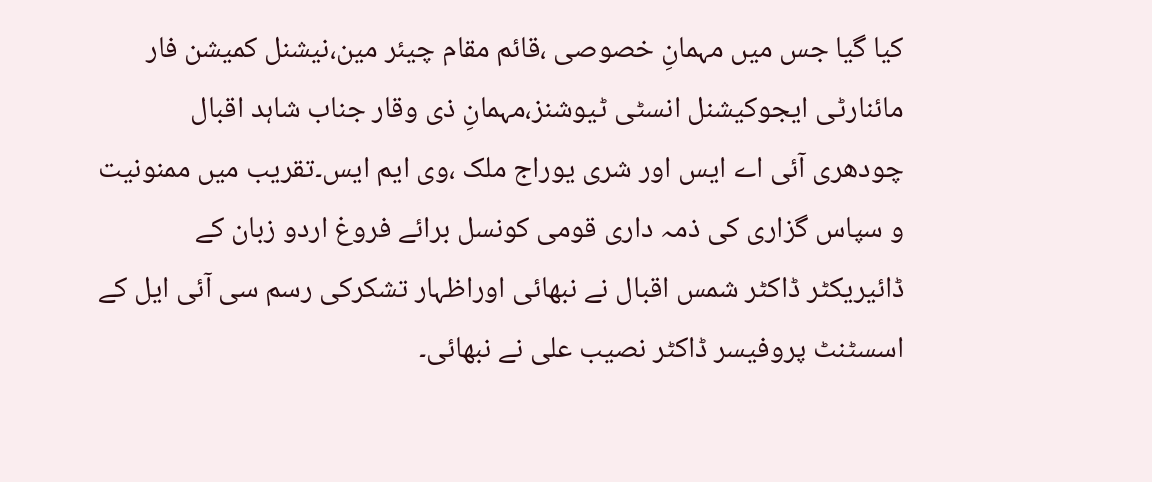کیا گیا جس میں مہمانِ خصوصی ،قائم مقام چیئر مین،نیشنل کمیشن فار مائنارٹی ایجوکیشنل انسٹی ٹیوشنز،مہمانِ ذی وقار جناب شاہد اقبال چودھری آئی اے ایس اور شری یوراج ملک ،وی ایم ایس۔تقریب میں ممنونیت و سپاس گزاری کی ذمہ داری قومی کونسل برائے فروغ اردو زبان کے ڈائیریکٹر ڈاکٹر شمس اقبال نے نبھائی اوراظہار تشکرکی رسم سی آئی ایل کے اسسٹنٹ پروفیسر ڈاکٹر نصیب علی نے نبھائی۔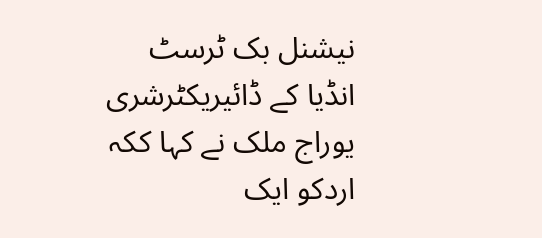نیشنل بک ٹرسٹ انڈیا کے ڈائیریکٹرشری یوراج ملک نے کہا ککہ اردکو ایک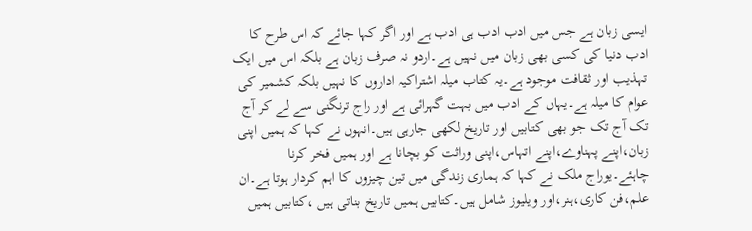ایسی زبان ہے جس میں ادب ادب ہی ادب ہے اور اگر کہا جائے کہ اس طرح کا ادب دنیا کی کسی بھی زبان میں نہیں ہے۔اردو نہ صرف زبان ہے بلکہ اس میں ایک تہذیب اور ثقافت موجود ہے۔یہ کتاب میلہ اشتراکیہ اداروں کا نہیں بلکہ کشمیر کی عوام کا میلہ ہے۔یہاں کے ادب میں بہت گہرائی ہے اور راج ترنگنی سے لے کر آج تک آج تک جو بھی کتابیں اور تاریخ لکھی جارہی ہیں۔انہوں نے کہا کہ ہمیں اپنی زبان،اپنے پہناوے،اپنے اتہاس،اپنی وراثت کو بچانا ہے اور ہمیں فخر کرنا چاہئے۔یوراج ملک نے کہا کہ ہماری زندگی میں تین چیزوں کا اہم کردار ہوتا ہے۔ان علم،فن کاری،ہنر،اور ویلیوز شامل ہیں۔کتابیں ہمیں تاریخ بناتی ہیں ،کتابیں ہمیں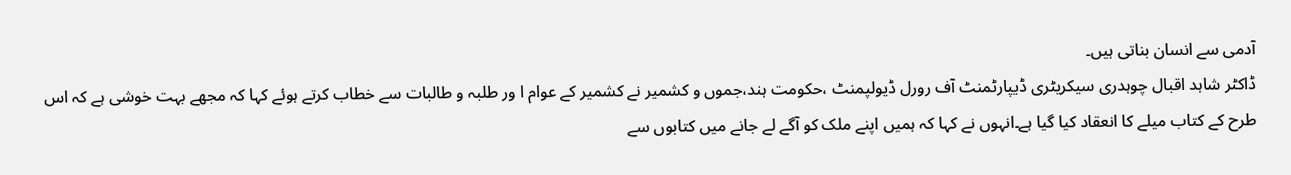آدمی سے انسان بناتی ہیں۔
ڈاکٹر شاہد اقبال چوہدری سیکریٹری ڈیپارٹمنٹ آف رورل ڈیولپمنٹ ،حکومت ہند،جموں و کشمیر نے کشمیر کے عوام ا ور طلبہ و طالبات سے خطاب کرتے ہوئے کہا کہ مجھے بہت خوشی ہے کہ اس طرح کے کتاب میلے کا انعقاد کیا گیا ہے۔انہوں نے کہا کہ ہمیں اپنے ملک کو آگے لے جانے میں کتابوں سے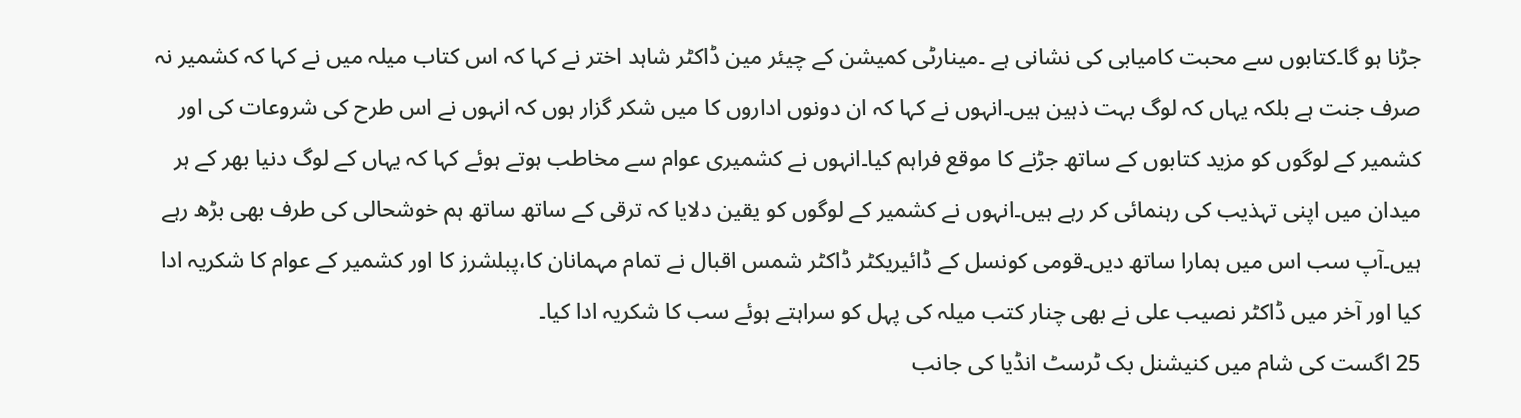جڑنا ہو گا۔کتابوں سے محبت کامیابی کی نشانی ہے ۔مینارٹی کمیشن کے چیئر مین ڈاکٹر شاہد اختر نے کہا کہ اس کتاب میلہ میں نے کہا کہ کشمیر نہ صرف جنت ہے بلکہ یہاں کہ لوگ بہت ذہین ہیں۔انہوں نے کہا کہ ان دونوں اداروں کا میں شکر گزار ہوں کہ انہوں نے اس طرح کی شروعات کی اور کشمیر کے لوگوں کو مزید کتابوں کے ساتھ جڑنے کا موقع فراہم کیا۔انہوں نے کشمیری عوام سے مخاطب ہوتے ہوئے کہا کہ یہاں کے لوگ دنیا بھر کے ہر میدان میں اپنی تہذیب کی رہنمائی کر رہے ہیں۔انہوں نے کشمیر کے لوگوں کو یقین دلایا کہ ترقی کے ساتھ ساتھ ہم خوشحالی کی طرف بھی بڑھ رہے ہیں۔آپ سب اس میں ہمارا ساتھ دیں۔قومی کونسل کے ڈائیریکٹر ڈاکٹر شمس اقبال نے تمام مہمانان کا،پبلشرز کا اور کشمیر کے عوام کا شکریہ ادا کیا اور آخر میں ڈاکٹر نصیب علی نے بھی چنار کتب میلہ کی پہل کو سراہتے ہوئے سب کا شکریہ ادا کیا۔
25 اگست کی شام میں کنیشنل بک ٹرسٹ انڈیا کی جانب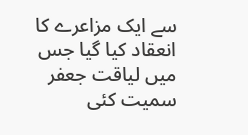سے ایک مزاعرے کا انعقاد کیا گیا جس میں لیاقت جعفر سمیت کئی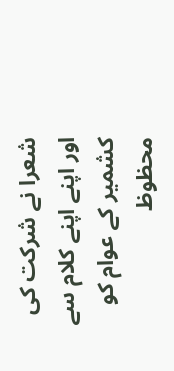شعرا نے شرکت کی اور اپنے اپنے کلام سے کشمیر کے عوام کو محظوظ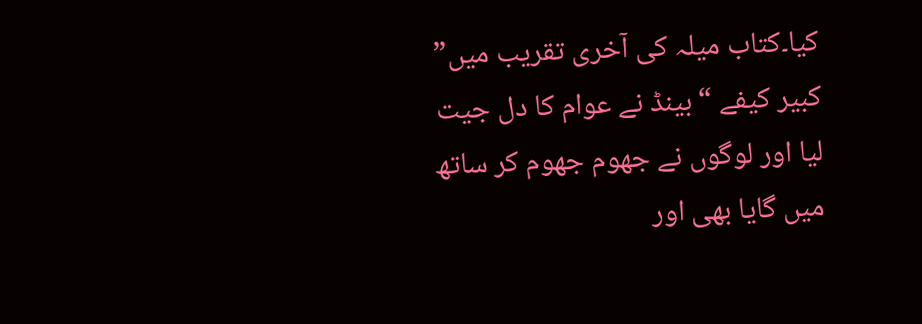کیا۔کتاب میلہ کی آخری تقریب میں” کبیر کیفے “بینڈ نے عوام کا دل جیت لیا اور لوگوں نے جھوم جھوم کر ساتھ میں گایا بھی اور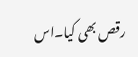رقص بھی کیا۔اس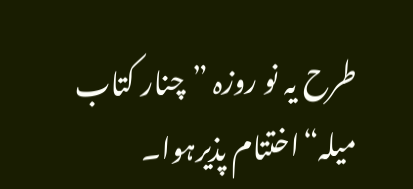طرح یہ نو روزہ ”چنار کتاب میلہ“اختتام پذیرہوا۔